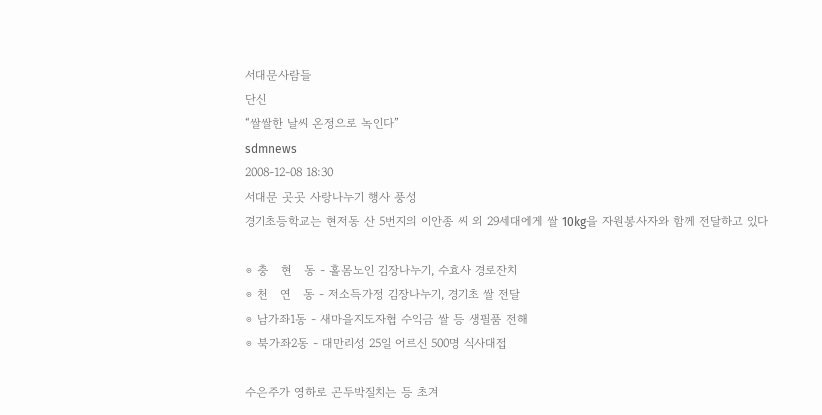서대문사람들
단신
“쌀쌀한 날씨 온정으로 녹인다”
sdmnews
2008-12-08 18:30
서대문 곳곳 사랑나누기 행사 풍성
경기초등학교는 현저동 산 5번지의 이안종 씨 외 29세대에게 쌀 10kg을 자원봉사자와 함께 전달하고 있다

⊙ 충   현   동 - 홀몸노인 김장나누기, 수효사 경로잔치
⊙ 천   연   동 - 저소득가정 김장나누기, 경기초 쌀 전달
⊙ 남가좌1동 - 새마을지도자협 수익금 쌀 등 생필품 전해
⊙ 북가좌2동 - 대만리성 25일 어르신 500명 식사대접

수은주가 영하로 곤두박질치는 등 초겨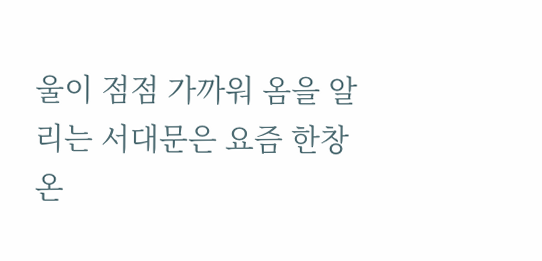울이 점점 가까워 옴을 알리는 서대문은 요즘 한창 온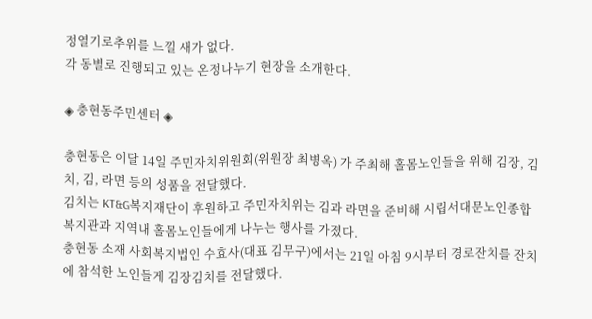정열기로추위를 느낄 새가 없다.
각 동별로 진행되고 있는 온정나누기 현장을 소개한다.

◈ 충현동주민센터 ◈

충현동은 이달 14일 주민자치위원회(위원장 최병옥) 가 주최해 홀몸노인들을 위해 김장, 김치, 김, 라면 등의 성품을 전달했다.
김치는 KT&G복지재단이 후원하고 주민자치위는 김과 라면을 준비해 시립서대문노인종합복지관과 지역내 홀몸노인들에게 나누는 행사를 가졌다.
충현동 소재 사회복지법인 수효사(대표 김무구)에서는 21일 아침 9시부터 경로잔치를 잔치에 참석한 노인들게 김장김치를 전달했다.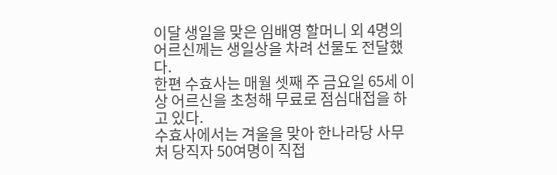이달 생일을 맞은 임배영 할머니 외 4명의 어르신께는 생일상을 차려 선물도 전달했다.
한편 수효사는 매월 셋째 주 금요일 65세 이상 어르신을 초청해 무료로 점심대접을 하고 있다.
수효사에서는 겨울을 맞아 한나라당 사무처 당직자 50여명이 직접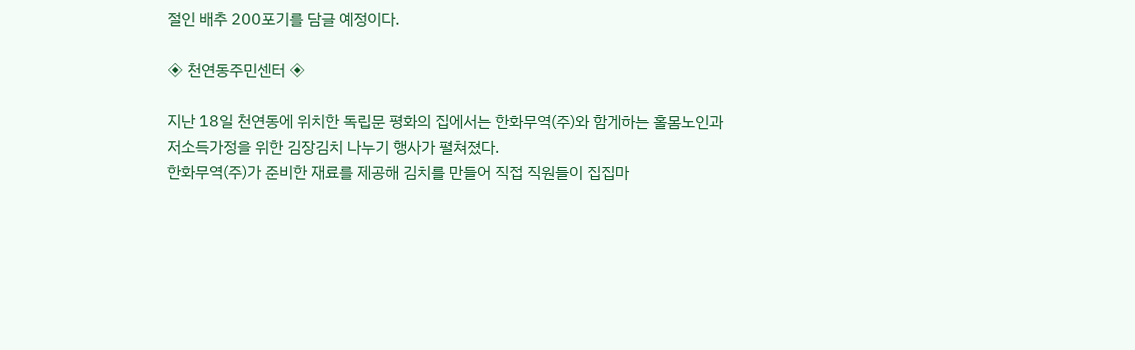절인 배추 200포기를 담글 예정이다.

◈ 천연동주민센터 ◈

지난 18일 천연동에 위치한 독립문 평화의 집에서는 한화무역(주)와 함게하는 홀몸노인과 저소득가정을 위한 김장김치 나누기 행사가 펼쳐졌다.
한화무역(주)가 준비한 재료를 제공해 김치를 만들어 직접 직원들이 집집마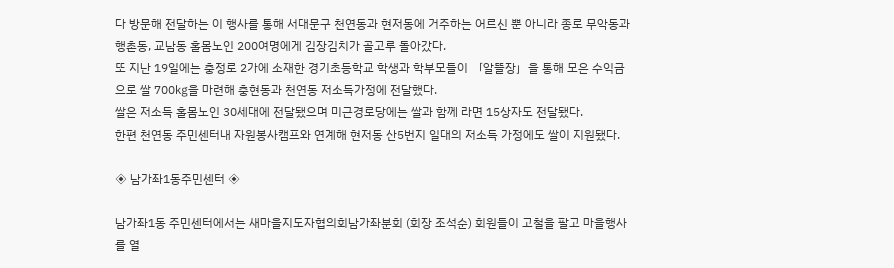다 방문해 전달하는 이 행사를 통해 서대문구 천연동과 현저동에 거주하는 어르신 뿐 아니라 종로 무악동과 행촌동, 교남동 홀몸노인 200여명에게 김장김치가 골고루 돌아갔다.
또 지난 19일에는 충정로 2가에 소재한 경기초등학교 학생과 학부모들이 「알뜰장」을 통해 모은 수익금으로 쌀 700㎏을 마련해 충현동과 천연동 저소득가정에 전달했다.
쌀은 저소득 홀몸노인 30세대에 전달됐으며 미근경로당에는 쌀과 함께 라면 15상자도 전달됐다.
한편 천연동 주민센터내 자원봉사캠프와 연계해 현저동 산5번지 일대의 저소득 가정에도 쌀이 지원됐다.

◈ 남가좌1동주민센터 ◈

남가좌1동 주민센터에서는 새마을지도자협의회남가좌분회 (회장 조석순) 회원들이 고철을 팔고 마을행사를 열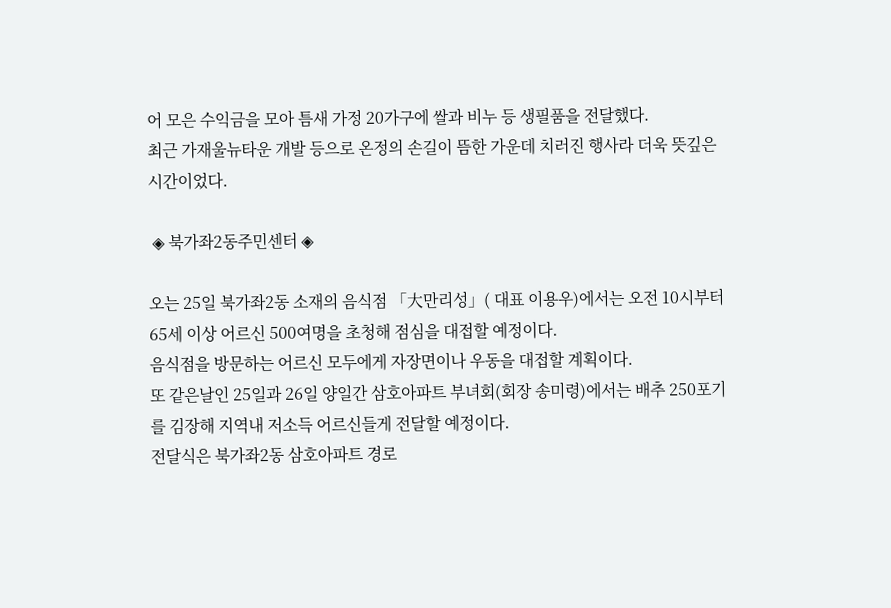어 모은 수익금을 모아 틈새 가정 20가구에 쌀과 비누 등 생필품을 전달했다.
최근 가재울뉴타운 개발 등으로 온정의 손길이 뜸한 가운데 치러진 행사라 더욱 뜻깊은 시간이었다.

 ◈ 북가좌2동주민센터 ◈

오는 25일 북가좌2동 소재의 음식점 「大만리성」( 대표 이용우)에서는 오전 10시부터 65세 이상 어르신 500여명을 초청해 점심을 대접할 예정이다.
음식점을 방문하는 어르신 모두에게 자장면이나 우동을 대접할 계획이다.
또 같은날인 25일과 26일 양일간 삼호아파트 부녀회(회장 송미령)에서는 배추 250포기를 김장해 지역내 저소득 어르신들게 전달할 예정이다.
전달식은 북가좌2동 삼호아파트 경로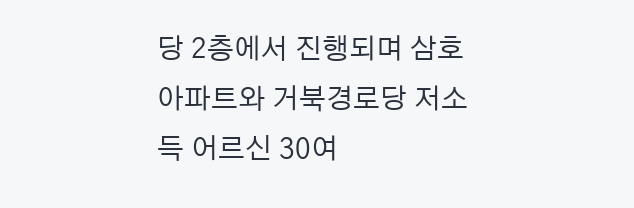당 2층에서 진행되며 삼호아파트와 거북경로당 저소득 어르신 30여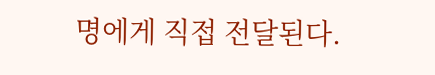명에게 직접 전달된다.